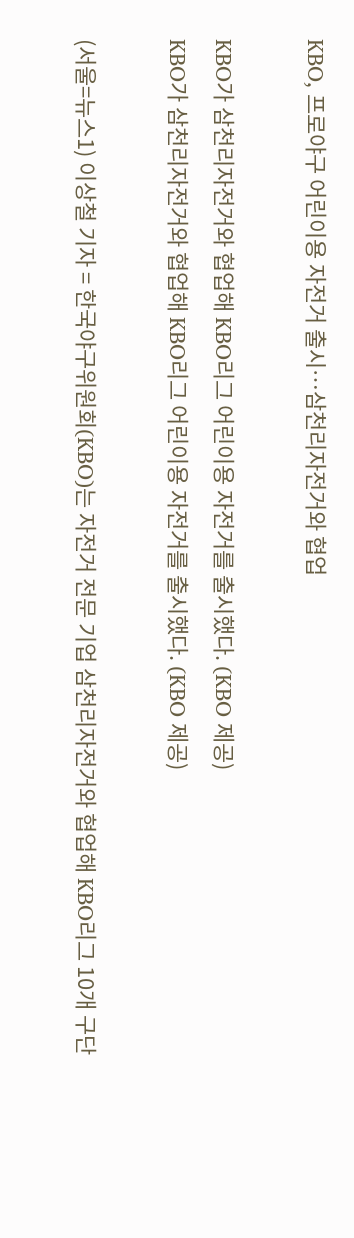KBO, 프로야구 어린이용 자전거 출시…삼천리자전거와 협업

KBO가 삼천리자전거와 협업해 KBO리그 어린이용 자전거를 출시했다. (KBO 제공)
KBO가 삼천리자전거와 협업해 KBO리그 어린이용 자전거를 출시했다. (KBO 제공)

(서울=뉴스1) 이상철 기자 = 한국야구위원회(KBO)는 자전거 전문 기업 삼천리자전거와 협업해 KBO리그 10개 구단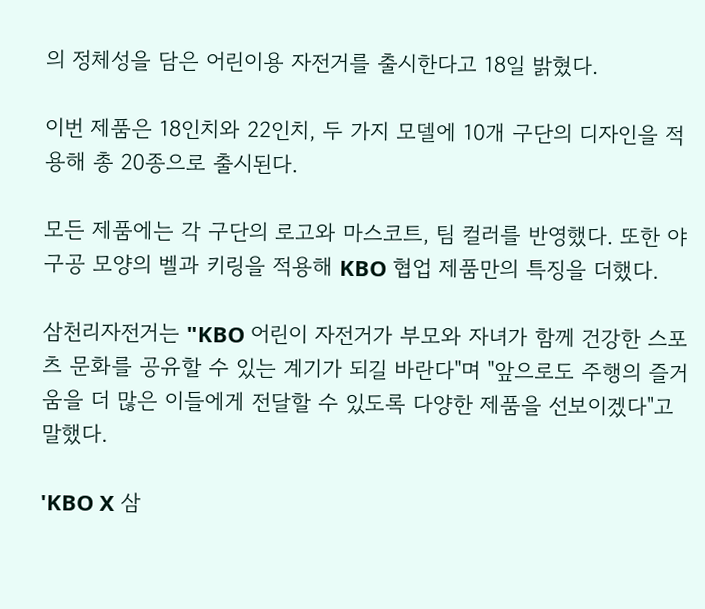의 정체성을 담은 어린이용 자전거를 출시한다고 18일 밝혔다.

이번 제품은 18인치와 22인치, 두 가지 모델에 10개 구단의 디자인을 적용해 총 20종으로 출시된다.

모든 제품에는 각 구단의 로고와 마스코트, 팀 컬러를 반영했다. 또한 야구공 모양의 벨과 키링을 적용해 KBO 협업 제품만의 특징을 더했다.

삼천리자전거는 "KBO 어린이 자전거가 부모와 자녀가 함께 건강한 스포츠 문화를 공유할 수 있는 계기가 되길 바란다"며 "앞으로도 주행의 즐거움을 더 많은 이들에게 전달할 수 있도록 다양한 제품을 선보이겠다"고 말했다.

'KBO X 삼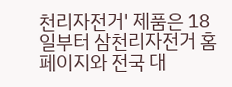천리자전거' 제품은 18일부터 삼천리자전거 홈페이지와 전국 대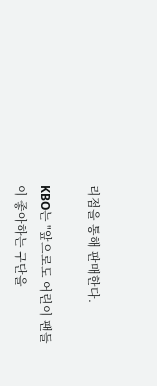리점을 통해 판매한다.

KBO는 "앞으로도 어린이 팬들이 좋아하는 구단을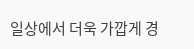일상에서 더욱 가깝게 경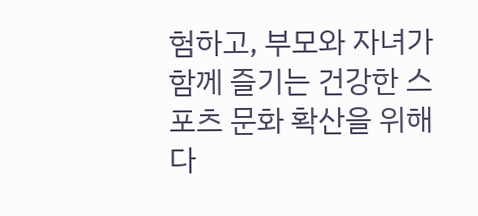험하고, 부모와 자녀가 함께 즐기는 건강한 스포츠 문화 확산을 위해 다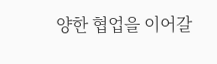양한 협업을 이어갈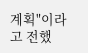계획"이라고 전했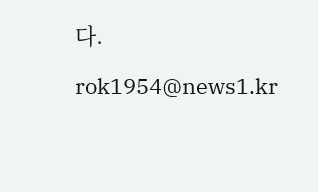다.

rok1954@news1.kr